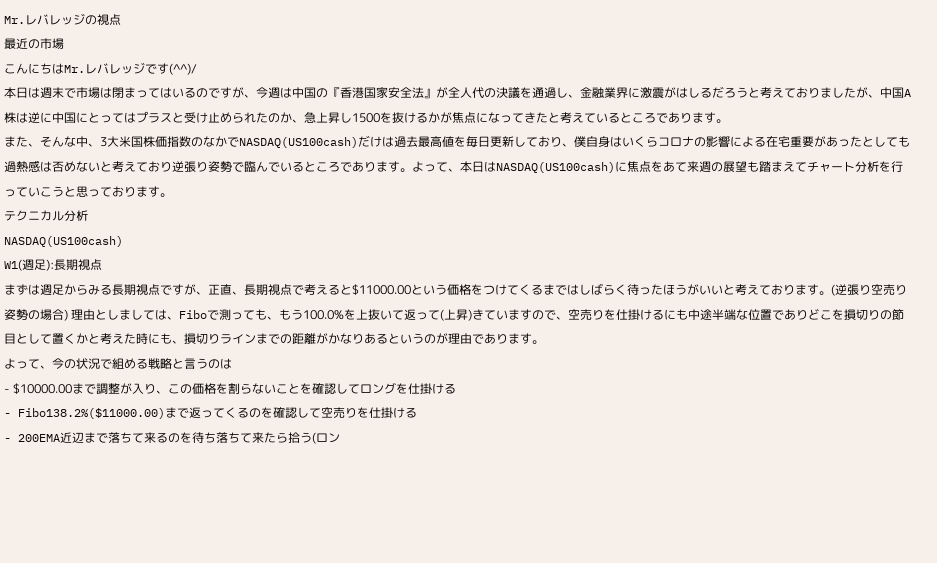Mr.レバレッジの視点
最近の市場
こんにちはMr.レバレッジです(^^)/
本日は週末で市場は閉まってはいるのですが、今週は中国の『香港国家安全法』が全人代の決議を通過し、金融業界に激震がはしるだろうと考えておりましたが、中国A株は逆に中国にとってはプラスと受け止められたのか、急上昇し1500を抜けるかが焦点になってきたと考えているところであります。
また、そんな中、3大米国株価指数のなかでNASDAQ(US100cash)だけは過去最高値を毎日更新しており、僕自身はいくらコロナの影響による在宅重要があったとしても過熱感は否めないと考えており逆張り姿勢で臨んでいるところであります。よって、本日はNASDAQ(US100cash)に焦点をあて来週の展望も踏まえてチャート分析を行っていこうと思っております。
テクニカル分析
NASDAQ(US100cash)
W1(週足):長期視点
まずは週足からみる長期視点ですが、正直、長期視点で考えると$11000.00という価格をつけてくるまではしばらく待ったほうがいいと考えております。(逆張り空売り姿勢の場合) 理由としましては、Fiboで測っても、もう100.0%を上抜いて返って(上昇)きていますので、空売りを仕掛けるにも中途半端な位置でありどこを損切りの節目として置くかと考えた時にも、損切りラインまでの距離がかなりあるというのが理由であります。
よって、今の状況で組める戦略と言うのは
- $10000.00まで調整が入り、この価格を割らないことを確認してロングを仕掛ける
- Fibo138.2%($11000.00)まで返ってくるのを確認して空売りを仕掛ける
- 200EMA近辺まで落ちて来るのを待ち落ちて来たら拾う(ロン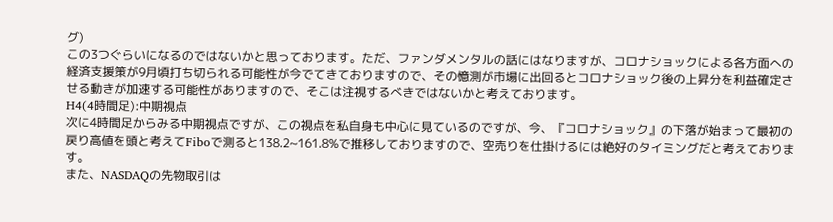グ)
この3つぐらいになるのではないかと思っております。ただ、ファンダメンタルの話にはなりますが、コロナショックによる各方面への経済支援策が9月頃打ち切られる可能性が今でてきておりますので、その憶測が市場に出回るとコロナショック後の上昇分を利益確定させる動きが加速する可能性がありますので、そこは注視するべきではないかと考えております。
H4(4時間足):中期視点
次に4時間足からみる中期視点ですが、この視点を私自身も中心に見ているのですが、今、『コロナショック』の下落が始まって最初の戻り高値を頭と考えてFiboで測ると138.2~161.8%で推移しておりますので、空売りを仕掛けるには絶好のタイミングだと考えております。
また、NASDAQの先物取引は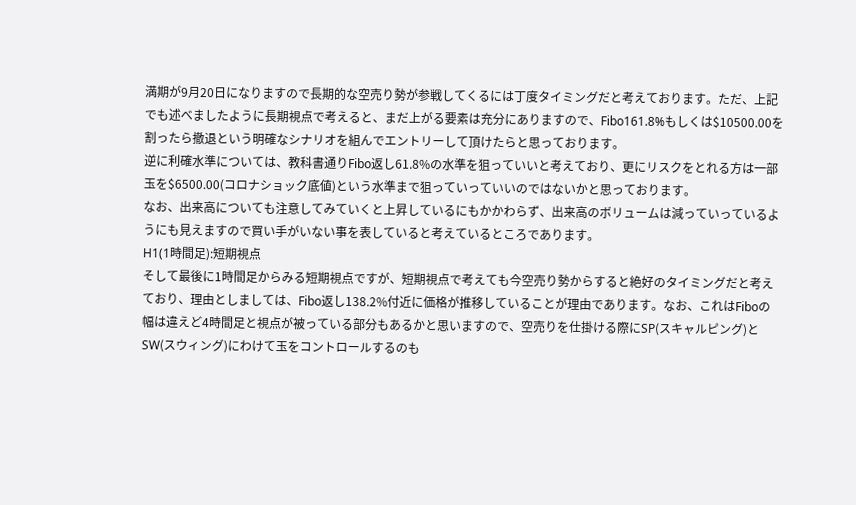満期が9月20日になりますので長期的な空売り勢が参戦してくるには丁度タイミングだと考えております。ただ、上記でも述べましたように長期視点で考えると、まだ上がる要素は充分にありますので、Fibo161.8%もしくは$10500.00を割ったら撤退という明確なシナリオを組んでエントリーして頂けたらと思っております。
逆に利確水準については、教科書通りFibo返し61.8%の水準を狙っていいと考えており、更にリスクをとれる方は一部玉を$6500.00(コロナショック底値)という水準まで狙っていっていいのではないかと思っております。
なお、出来高についても注意してみていくと上昇しているにもかかわらず、出来高のボリュームは減っていっているようにも見えますので買い手がいない事を表していると考えているところであります。
H1(1時間足):短期視点
そして最後に1時間足からみる短期視点ですが、短期視点で考えても今空売り勢からすると絶好のタイミングだと考えており、理由としましては、Fibo返し138.2%付近に価格が推移していることが理由であります。なお、これはFiboの幅は違えど4時間足と視点が被っている部分もあるかと思いますので、空売りを仕掛ける際にSP(スキャルピング)とSW(スウィング)にわけて玉をコントロールするのも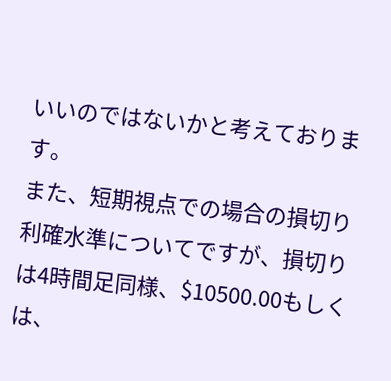いいのではないかと考えております。
また、短期視点での場合の損切り利確水準についてですが、損切りは4時間足同様、$10500.00もしくは、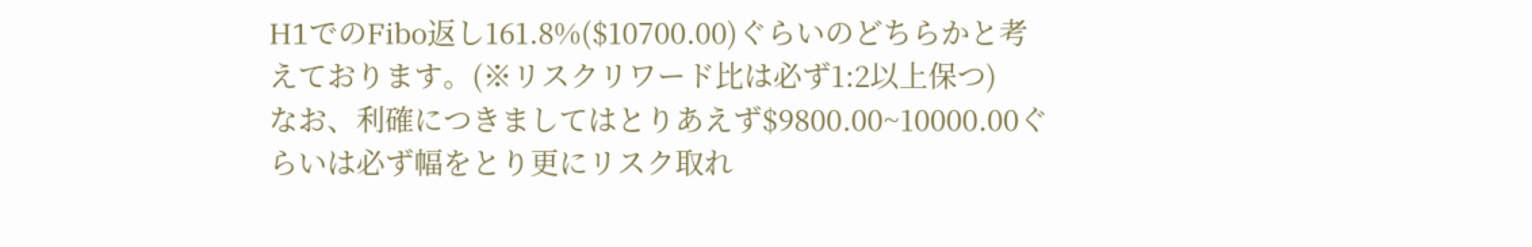H1でのFibo返し161.8%($10700.00)ぐらいのどちらかと考えております。(※リスクリワード比は必ず1:2以上保つ)
なお、利確につきましてはとりあえず$9800.00~10000.00ぐらいは必ず幅をとり更にリスク取れ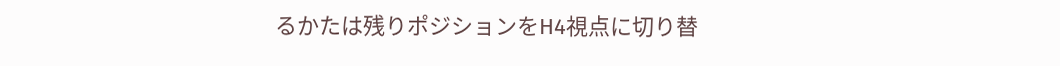るかたは残りポジションをH4視点に切り替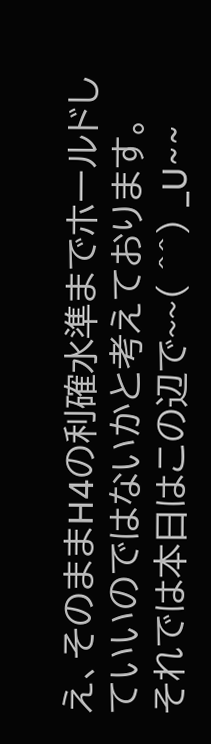え、そのままH4の利確水準までホールドしていいのではないかと考えております。
それでは本日はこの辺で~~( ^^) _U~~